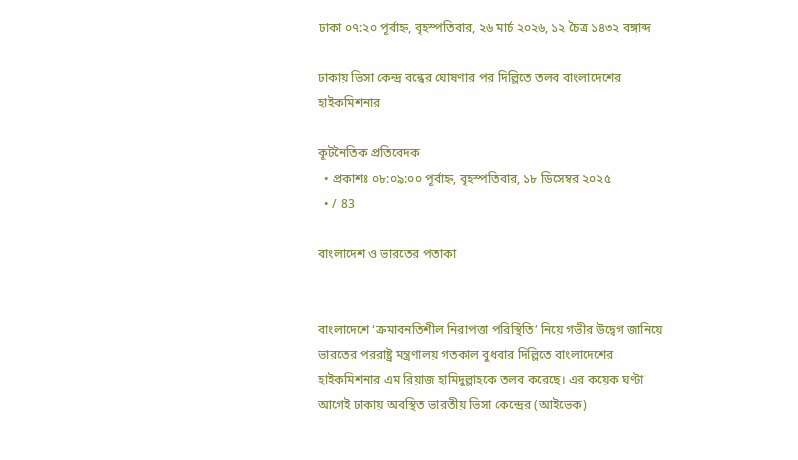ঢাকা ০৭:২০ পূর্বাহ্ন, বৃহস্পতিবার, ২৬ মার্চ ২০২৬, ১২ চৈত্র ১৪৩২ বঙ্গাব্দ

ঢাকায় ভিসা কেন্দ্র বন্ধের ঘোষণার পর দিল্লিতে তলব বাংলাদেশের হাইকমিশনার

কূটনৈতিক প্রতিবেদক
  • প্রকাশঃ ০৮:০৯:০০ পূর্বাহ্ন, বৃহস্পতিবার, ১৮ ডিসেম্বর ২০২৫
  • / 83

বাংলাদেশ ও ভারতের পতাকা


বাংলাদেশে ‘ক্রমাবনতিশীল নিরাপত্তা পরিস্থিতি’ নিয়ে গভীর উদ্বেগ জানিয়ে ভারতের পররাষ্ট্র মন্ত্রণালয় গতকাল বুধবার দিল্লিতে বাংলাদেশের হাইকমিশনার এম রিয়াজ হামিদুল্লাহকে তলব করেছে। এর কয়েক ঘণ্টা আগেই ঢাকায় অবস্থিত ভারতীয় ভিসা কেন্দ্রের (আইভেক)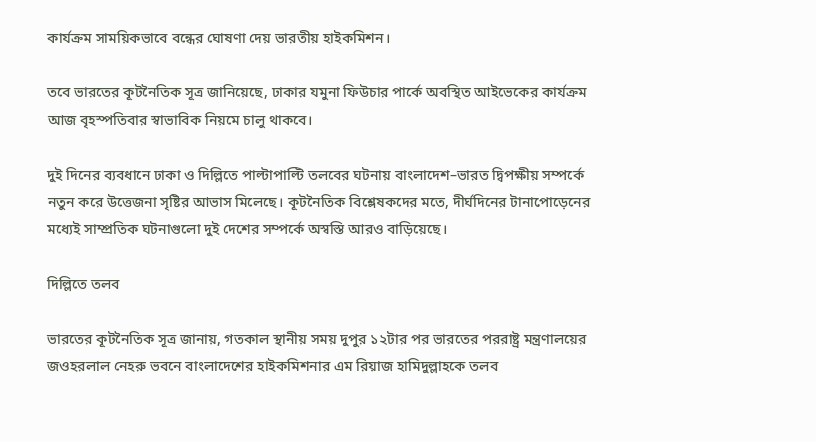কার্যক্রম সাময়িকভাবে বন্ধের ঘোষণা দেয় ভারতীয় হাইকমিশন।

তবে ভারতের কূটনৈতিক সূত্র জানিয়েছে, ঢাকার যমুনা ফিউচার পার্কে অবস্থিত আইভেকের কার্যক্রম আজ বৃহস্পতিবার স্বাভাবিক নিয়মে চালু থাকবে।

দুই দিনের ব্যবধানে ঢাকা ও দিল্লিতে পাল্টাপাল্টি তলবের ঘটনায় বাংলাদেশ–ভারত দ্বিপক্ষীয় সম্পর্কে নতুন করে উত্তেজনা সৃষ্টির আভাস মিলেছে। কূটনৈতিক বিশ্লেষকদের মতে, দীর্ঘদিনের টানাপোড়েনের মধ্যেই সাম্প্রতিক ঘটনাগুলো দুই দেশের সম্পর্কে অস্বস্তি আরও বাড়িয়েছে।

দিল্লিতে তলব

ভারতের কূটনৈতিক সূত্র জানায়, গতকাল স্থানীয় সময় দুপুর ১২টার পর ভারতের পররাষ্ট্র মন্ত্রণালয়ের জওহরলাল নেহরু ভবনে বাংলাদেশের হাইকমিশনার এম রিয়াজ হামিদুল্লাহকে তলব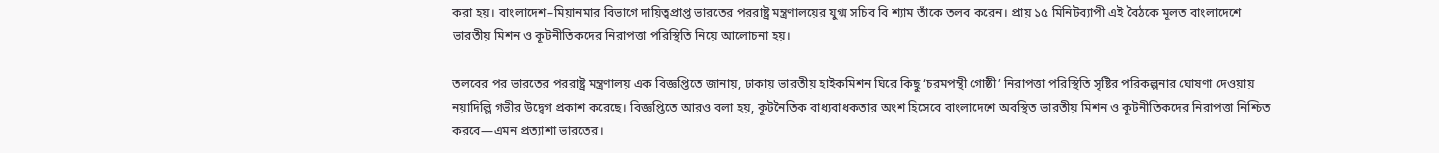করা হয়। বাংলাদেশ–মিয়ানমার বিভাগে দায়িত্বপ্রাপ্ত ভারতের পররাষ্ট্র মন্ত্রণালয়ের যুগ্ম সচিব বি শ্যাম তাঁকে তলব করেন। প্রায় ১৫ মিনিটব্যাপী এই বৈঠকে মূলত বাংলাদেশে ভারতীয় মিশন ও কূটনীতিকদের নিরাপত্তা পরিস্থিতি নিয়ে আলোচনা হয়।

তলবের পর ভারতের পররাষ্ট্র মন্ত্রণালয় এক বিজ্ঞপ্তিতে জানায়, ঢাকায় ভারতীয় হাইকমিশন ঘিরে কিছু ‘চরমপন্থী গোষ্ঠী’ নিরাপত্তা পরিস্থিতি সৃষ্টির পরিকল্পনার ঘোষণা দেওয়ায় নয়াদিল্লি গভীর উদ্বেগ প্রকাশ করেছে। বিজ্ঞপ্তিতে আরও বলা হয়, কূটনৈতিক বাধ্যবাধকতার অংশ হিসেবে বাংলাদেশে অবস্থিত ভারতীয় মিশন ও কূটনীতিকদের নিরাপত্তা নিশ্চিত করবে—এমন প্রত্যাশা ভারতের।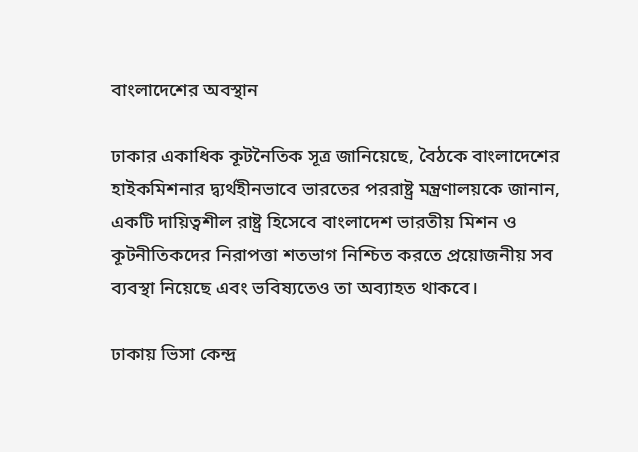বাংলাদেশের অবস্থান

ঢাকার একাধিক কূটনৈতিক সূত্র জানিয়েছে, বৈঠকে বাংলাদেশের হাইকমিশনার দ্ব্যর্থহীনভাবে ভারতের পররাষ্ট্র মন্ত্রণালয়কে জানান, একটি দায়িত্বশীল রাষ্ট্র হিসেবে বাংলাদেশ ভারতীয় মিশন ও কূটনীতিকদের নিরাপত্তা শতভাগ নিশ্চিত করতে প্রয়োজনীয় সব ব্যবস্থা নিয়েছে এবং ভবিষ্যতেও তা অব্যাহত থাকবে।

ঢাকায় ভিসা কেন্দ্র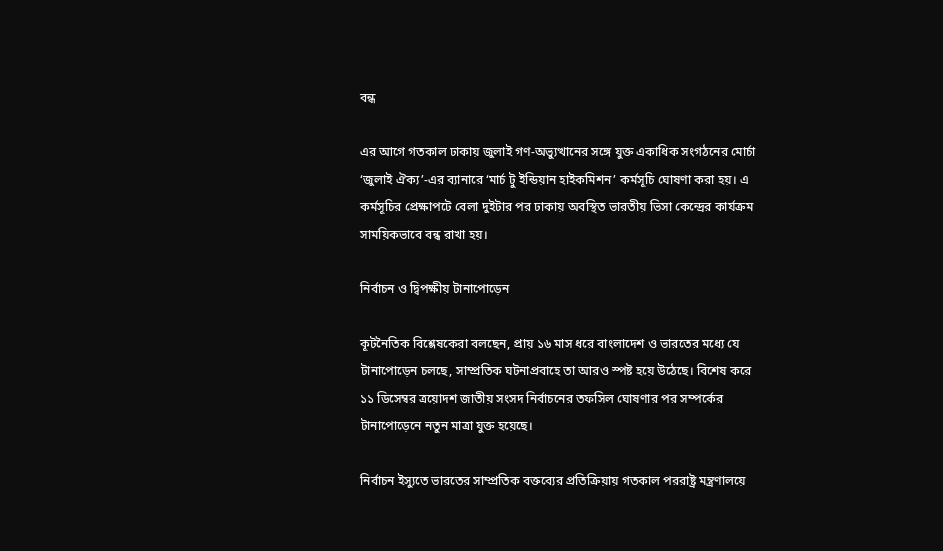বন্ধ

এর আগে গতকাল ঢাকায় জুলাই গণ-অভ্যুত্থানের সঙ্গে যুক্ত একাধিক সংগঠনের মোর্চা ‘জুলাই ঐক্য’-এর ব্যানারে ‘মার্চ টু ইন্ডিয়ান হাইকমিশন’ কর্মসূচি ঘোষণা করা হয়। এ কর্মসূচির প্রেক্ষাপটে বেলা দুইটার পর ঢাকায় অবস্থিত ভারতীয় ভিসা কেন্দ্রের কার্যক্রম সাময়িকভাবে বন্ধ রাখা হয়।

নির্বাচন ও দ্বিপক্ষীয় টানাপোড়েন

কূটনৈতিক বিশ্লেষকেরা বলছেন, প্রায় ১৬ মাস ধরে বাংলাদেশ ও ভারতের মধ্যে যে টানাপোড়েন চলছে, সাম্প্রতিক ঘটনাপ্রবাহে তা আরও স্পষ্ট হয়ে উঠেছে। বিশেষ করে ১১ ডিসেম্বর ত্রয়োদশ জাতীয় সংসদ নির্বাচনের তফসিল ঘোষণার পর সম্পর্কের টানাপোড়েনে নতুন মাত্রা যুক্ত হয়েছে।

নির্বাচন ইস্যুতে ভারতের সাম্প্রতিক বক্তব্যের প্রতিক্রিয়ায় গতকাল পররাষ্ট্র মন্ত্রণালয়ে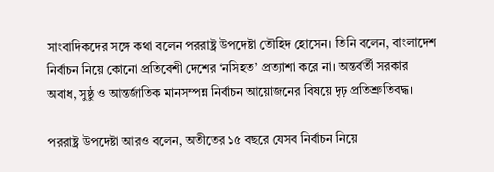সাংবাদিকদের সঙ্গে কথা বলেন পররাষ্ট্র উপদেষ্টা তৌহিদ হোসেন। তিনি বলেন, বাংলাদেশ নির্বাচন নিয়ে কোনো প্রতিবেশী দেশের ‘নসিহত’ প্রত্যাশা করে না। অন্তর্বর্তী সরকার অবাধ, সুষ্ঠু ও আন্তর্জাতিক মানসম্পন্ন নির্বাচন আয়োজনের বিষয়ে দৃঢ় প্রতিশ্রুতিবদ্ধ।

পররাষ্ট্র উপদেষ্টা আরও বলেন, অতীতের ১৫ বছরে যেসব নির্বাচন নিয়ে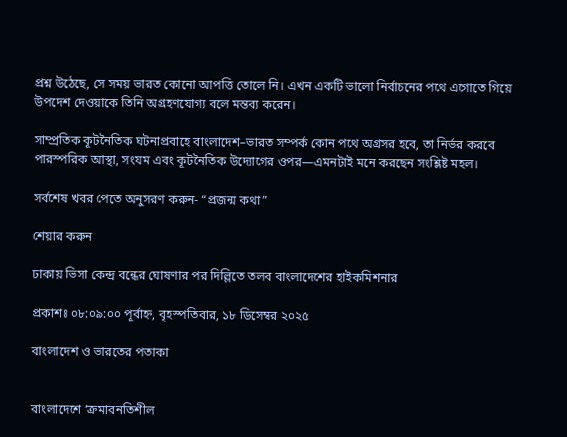প্রশ্ন উঠেছে, সে সময় ভারত কোনো আপত্তি তোলে নি। এখন একটি ভালো নির্বাচনের পথে এগোতে গিয়ে উপদেশ দেওয়াকে তিনি অগ্রহণযোগ্য বলে মন্তব্য করেন।

সাম্প্রতিক কূটনৈতিক ঘটনাপ্রবাহে বাংলাদেশ–ভারত সম্পর্ক কোন পথে অগ্রসর হবে, তা নির্ভর করবে পারস্পরিক আস্থা, সংযম এবং কূটনৈতিক উদ্যোগের ওপর—এমনটাই মনে করছেন সংশ্লিষ্ট মহল।

সর্বশেষ খবর পেতে অনুসরণ করুন- “প্রজন্ম কথা”

শেয়ার করুন

ঢাকায় ভিসা কেন্দ্র বন্ধের ঘোষণার পর দিল্লিতে তলব বাংলাদেশের হাইকমিশনার

প্রকাশঃ ০৮:০৯:০০ পূর্বাহ্ন, বৃহস্পতিবার, ১৮ ডিসেম্বর ২০২৫

বাংলাদেশ ও ভারতের পতাকা


বাংলাদেশে ‘ক্রমাবনতিশীল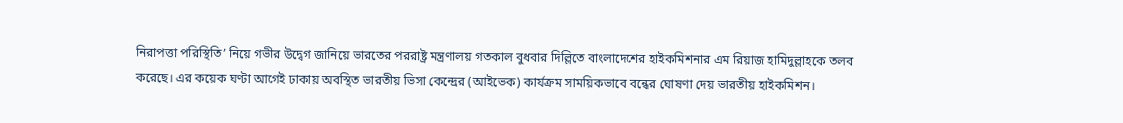নিরাপত্তা পরিস্থিতি’ নিয়ে গভীর উদ্বেগ জানিয়ে ভারতের পররাষ্ট্র মন্ত্রণালয় গতকাল বুধবার দিল্লিতে বাংলাদেশের হাইকমিশনার এম রিয়াজ হামিদুল্লাহকে তলব করেছে। এর কয়েক ঘণ্টা আগেই ঢাকায় অবস্থিত ভারতীয় ভিসা কেন্দ্রের (আইভেক) কার্যক্রম সাময়িকভাবে বন্ধের ঘোষণা দেয় ভারতীয় হাইকমিশন।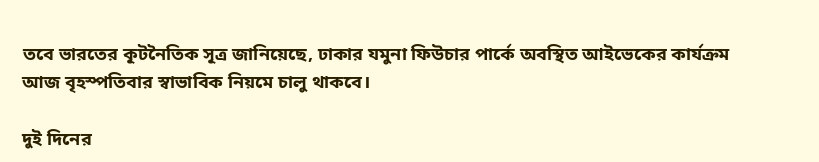তবে ভারতের কূটনৈতিক সূত্র জানিয়েছে, ঢাকার যমুনা ফিউচার পার্কে অবস্থিত আইভেকের কার্যক্রম আজ বৃহস্পতিবার স্বাভাবিক নিয়মে চালু থাকবে।

দুই দিনের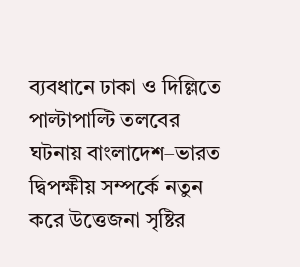ব্যবধানে ঢাকা ও দিল্লিতে পাল্টাপাল্টি তলবের ঘটনায় বাংলাদেশ–ভারত দ্বিপক্ষীয় সম্পর্কে নতুন করে উত্তেজনা সৃষ্টির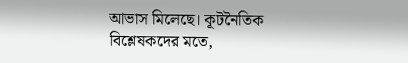আভাস মিলেছে। কূটনৈতিক বিশ্লেষকদের মতে,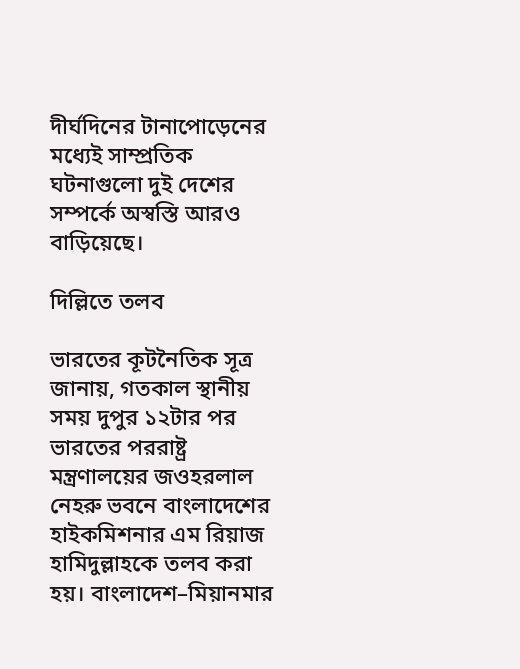দীর্ঘদিনের টানাপোড়েনের মধ্যেই সাম্প্রতিক ঘটনাগুলো দুই দেশের সম্পর্কে অস্বস্তি আরও বাড়িয়েছে।

দিল্লিতে তলব

ভারতের কূটনৈতিক সূত্র জানায়, গতকাল স্থানীয় সময় দুপুর ১২টার পর ভারতের পররাষ্ট্র মন্ত্রণালয়ের জওহরলাল নেহরু ভবনে বাংলাদেশের হাইকমিশনার এম রিয়াজ হামিদুল্লাহকে তলব করা হয়। বাংলাদেশ–মিয়ানমার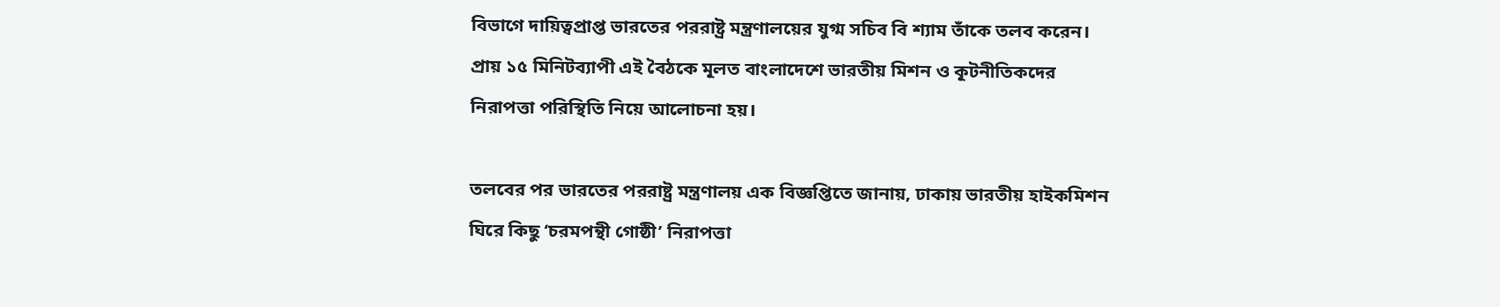বিভাগে দায়িত্বপ্রাপ্ত ভারতের পররাষ্ট্র মন্ত্রণালয়ের যুগ্ম সচিব বি শ্যাম তাঁকে তলব করেন। প্রায় ১৫ মিনিটব্যাপী এই বৈঠকে মূলত বাংলাদেশে ভারতীয় মিশন ও কূটনীতিকদের নিরাপত্তা পরিস্থিতি নিয়ে আলোচনা হয়।

তলবের পর ভারতের পররাষ্ট্র মন্ত্রণালয় এক বিজ্ঞপ্তিতে জানায়, ঢাকায় ভারতীয় হাইকমিশন ঘিরে কিছু ‘চরমপন্থী গোষ্ঠী’ নিরাপত্তা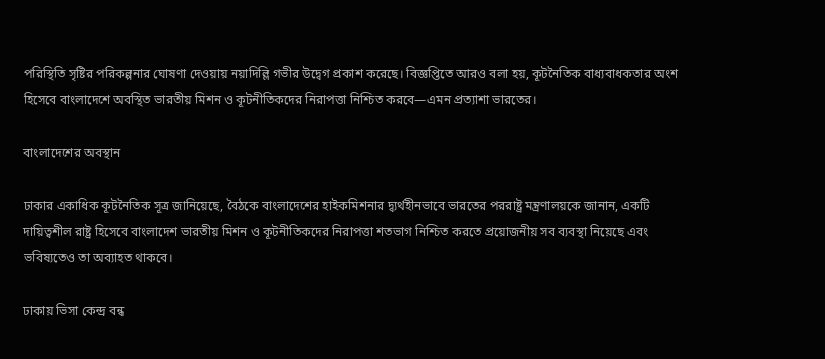পরিস্থিতি সৃষ্টির পরিকল্পনার ঘোষণা দেওয়ায় নয়াদিল্লি গভীর উদ্বেগ প্রকাশ করেছে। বিজ্ঞপ্তিতে আরও বলা হয়, কূটনৈতিক বাধ্যবাধকতার অংশ হিসেবে বাংলাদেশে অবস্থিত ভারতীয় মিশন ও কূটনীতিকদের নিরাপত্তা নিশ্চিত করবে—এমন প্রত্যাশা ভারতের।

বাংলাদেশের অবস্থান

ঢাকার একাধিক কূটনৈতিক সূত্র জানিয়েছে, বৈঠকে বাংলাদেশের হাইকমিশনার দ্ব্যর্থহীনভাবে ভারতের পররাষ্ট্র মন্ত্রণালয়কে জানান, একটি দায়িত্বশীল রাষ্ট্র হিসেবে বাংলাদেশ ভারতীয় মিশন ও কূটনীতিকদের নিরাপত্তা শতভাগ নিশ্চিত করতে প্রয়োজনীয় সব ব্যবস্থা নিয়েছে এবং ভবিষ্যতেও তা অব্যাহত থাকবে।

ঢাকায় ভিসা কেন্দ্র বন্ধ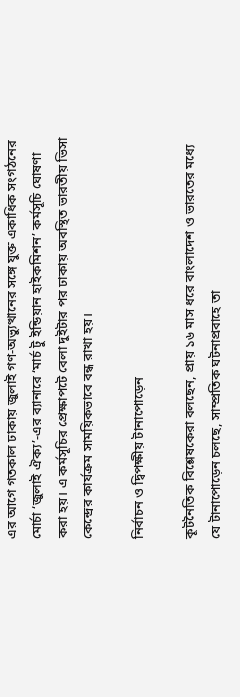এর আগে গতকাল ঢাকায় জুলাই গণ-অভ্যুত্থানের সঙ্গে যুক্ত একাধিক সংগঠনের মোর্চা ‘জুলাই ঐক্য’-এর ব্যানারে ‘মার্চ টু ইন্ডিয়ান হাইকমিশন’ কর্মসূচি ঘোষণা করা হয়। এ কর্মসূচির প্রেক্ষাপটে বেলা দুইটার পর ঢাকায় অবস্থিত ভারতীয় ভিসা কেন্দ্রের কার্যক্রম সাময়িকভাবে বন্ধ রাখা হয়।

নির্বাচন ও দ্বিপক্ষীয় টানাপোড়েন

কূটনৈতিক বিশ্লেষকেরা বলছেন, প্রায় ১৬ মাস ধরে বাংলাদেশ ও ভারতের মধ্যে যে টানাপোড়েন চলছে, সাম্প্রতিক ঘটনাপ্রবাহে তা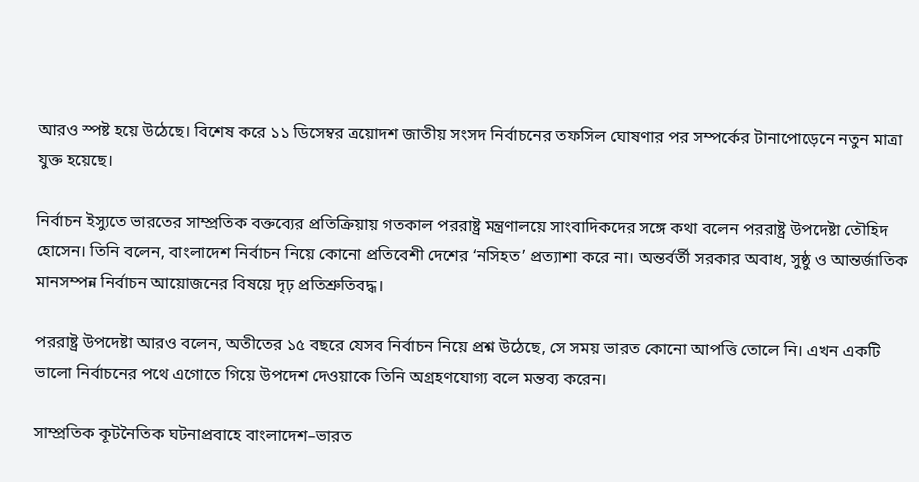আরও স্পষ্ট হয়ে উঠেছে। বিশেষ করে ১১ ডিসেম্বর ত্রয়োদশ জাতীয় সংসদ নির্বাচনের তফসিল ঘোষণার পর সম্পর্কের টানাপোড়েনে নতুন মাত্রা যুক্ত হয়েছে।

নির্বাচন ইস্যুতে ভারতের সাম্প্রতিক বক্তব্যের প্রতিক্রিয়ায় গতকাল পররাষ্ট্র মন্ত্রণালয়ে সাংবাদিকদের সঙ্গে কথা বলেন পররাষ্ট্র উপদেষ্টা তৌহিদ হোসেন। তিনি বলেন, বাংলাদেশ নির্বাচন নিয়ে কোনো প্রতিবেশী দেশের ‘নসিহত’ প্রত্যাশা করে না। অন্তর্বর্তী সরকার অবাধ, সুষ্ঠু ও আন্তর্জাতিক মানসম্পন্ন নির্বাচন আয়োজনের বিষয়ে দৃঢ় প্রতিশ্রুতিবদ্ধ।

পররাষ্ট্র উপদেষ্টা আরও বলেন, অতীতের ১৫ বছরে যেসব নির্বাচন নিয়ে প্রশ্ন উঠেছে, সে সময় ভারত কোনো আপত্তি তোলে নি। এখন একটি ভালো নির্বাচনের পথে এগোতে গিয়ে উপদেশ দেওয়াকে তিনি অগ্রহণযোগ্য বলে মন্তব্য করেন।

সাম্প্রতিক কূটনৈতিক ঘটনাপ্রবাহে বাংলাদেশ–ভারত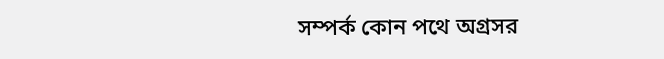সম্পর্ক কোন পথে অগ্রসর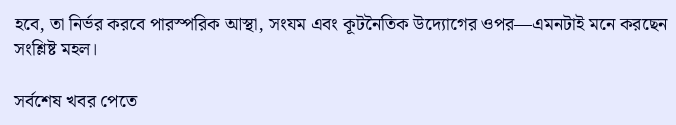হবে, তা নির্ভর করবে পারস্পরিক আস্থা, সংযম এবং কূটনৈতিক উদ্যোগের ওপর—এমনটাই মনে করছেন সংশ্লিষ্ট মহল।

সর্বশেষ খবর পেতে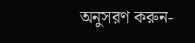অনুসরণ করুন-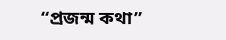“প্রজন্ম কথা”